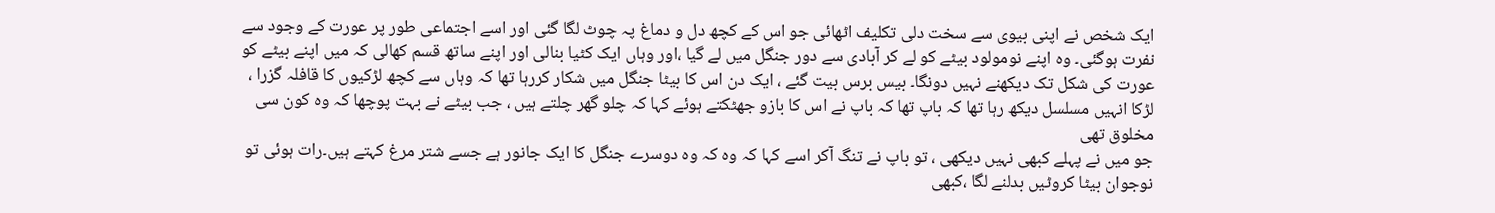ایک شخص نے اپنی بیوی سے سخت دلی تکلیف اٹھائی جو اس کے کچھ دل و دماغ پہ چوٹ لگا گئی اور اسے اجتماعی طور پر عورت کے وجود سے نفرت ہوگئی۔ وہ اپنے نومولود بیٹے کو لے کر آبادی سے دور جنگل میں لے گیا ،اور وہاں ایک کٹیا بنالی اور اپنے ساتھ قسم کھالی کہ میں اپنے بیٹے کو عورت کی شکل تک دیکھنے نہیں دونگا۔ بیس برس بیت گئے ، ایک دن اس کا بیٹا جنگل میں شکار کررہا تھا کہ وہاں سے کچھ لڑکیوں کا قافلہ گزرا ، لڑکا انہیں مسلسل دیکھ رہا تھا کہ باپ تھا کہ باپ نے اس کا بازو جھٹکتے ہوئے کہا کہ چلو گھر چلتے ہیں ، جب بیٹے نے بہت پوچھا کہ وہ کون سی مخلوق تھی
جو میں نے پہلے کبھی نہیں دیکھی ، تو باپ نے تنگ آکر اسے کہا کہ وہ کہ وہ دوسرے جنگل کا ایک جانور ہے جسے شتر مرغ کہتے ہیں۔رات ہوئی تو نوجوان بیٹا کروٹیں بدلنے لگا ،کبھی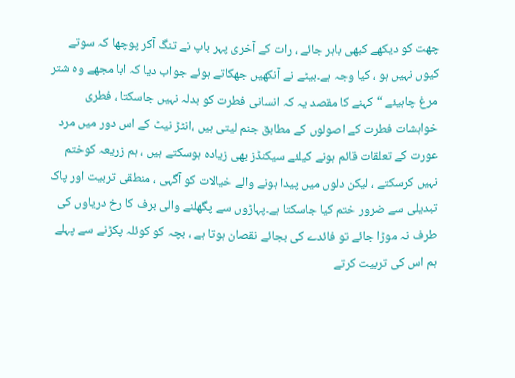چھت کو دیکھے کبھی باہر جائے ، رات کے آخری پہر باپ نے تنگ آکر پوچھا کہ سوتے کیوں نہیں ہو ، کیا وجہ ہے۔بیٹے نے آنکھیں جھکاتے ہوئے جواب دیا کہ ابا مجھے وہ شتر مرغ چاہیئے “کہنے کا مقصد یہ کہ انسانی فطرت کو بدلہ نہیں جاسکتا ، فطری خواہشات فطرت کے اصولوں کے مطابق جنم لیتی ہیں ،انٹڑ نیٹ کے اس دور میں مرد عورت کے تعلقات قائم ہونے کیلئے سیکنڈز بھی زیادہ ہوسکتے ہیں ، ہم زریعہ کوختم نہیں کرسکتے ، لیکن دلوں میں پیدا ہونے والے خیالات کو آگہی ، منطقی تربیت اور پاک تبدیلی سے ضرور ختم کیا جاسکتا ہے۔پہاڑوں سے پگھلنے والی برف کا رخ دریاوں کی طرف نہ موڑا جائے تو فائدے کی بجائے نقصان ہوتا ہے ، بچہ کو کوئلہ پکڑنے سے پہلے ہم اس کی تربیت کرتے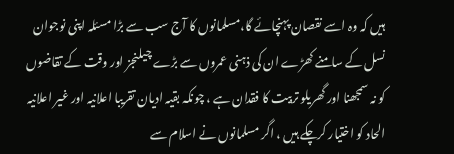ہیں کہ وہ اسے نقصان پہنچائے گا،مسلمانوں کا آج سب سے بڑا مسئلہ اپنی نوجوان نسل کے سامنے کھڑے ان کی ذہنی عمروں سے بڑے چیلنجز اور وقت کے تقاضوں کو نہ سمجھنا اور گھریلو تربیت کا فقدان ہے ، چونکہ بقیہ ادیان تقریبا اعلانیہ اور غیر اعلانیہ الحاد کو اختیار کرچکے ہیں ، اگر مسلمانوں نے اسلام سے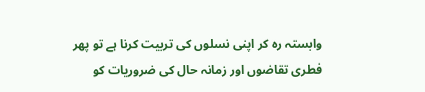وابستہ رہ کر اپنی نسلوں کی تربیت کرنا ہے تو پھر فطری تقاضوں اور زمانہ حال کی ضروریات کو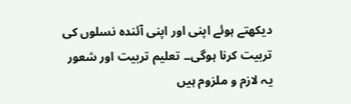دیکھتے ہوئے اپنی اور اپنی آئندہ نسلوں کی تربیت کرنا ہوگی۔۔ تعلیم تربیت اور شعور یہ لازم و ملزوم ہیں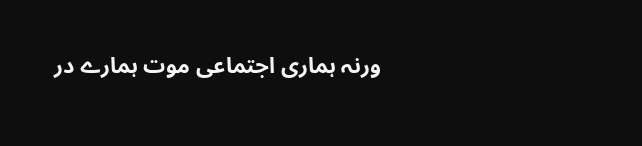ورنہ ہماری اجتماعی موت ہمارے در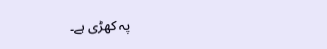پہ کھڑی ہے۔